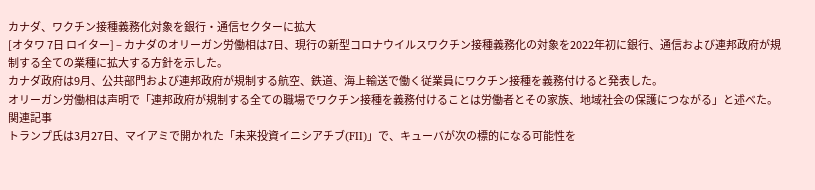カナダ、ワクチン接種義務化対象を銀行・通信セクターに拡大
[オタワ 7日 ロイター] – カナダのオリーガン労働相は7日、現行の新型コロナウイルスワクチン接種義務化の対象を2022年初に銀行、通信および連邦政府が規制する全ての業種に拡大する方針を示した。
カナダ政府は9月、公共部門および連邦政府が規制する航空、鉄道、海上輸送で働く従業員にワクチン接種を義務付けると発表した。
オリーガン労働相は声明で「連邦政府が規制する全ての職場でワクチン接種を義務付けることは労働者とその家族、地域社会の保護につながる」と述べた。
関連記事
トランプ氏は3月27日、マイアミで開かれた「未来投資イニシアチブ(FII)」で、キューバが次の標的になる可能性を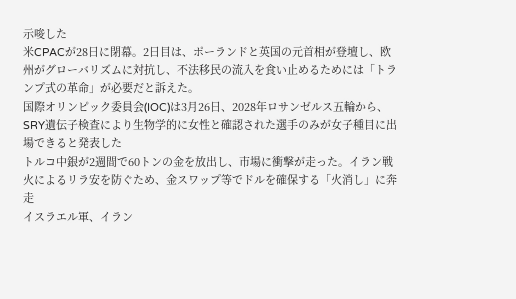示唆した
米CPACが28日に閉幕。2日目は、ポーランドと英国の元首相が登壇し、欧州がグローバリズムに対抗し、不法移民の流入を食い止めるためには「トランプ式の革命」が必要だと訴えた。
国際オリンピック委員会(IOC)は3月26日、2028年ロサンゼルス五輪から、SRY遺伝子検査により生物学的に女性と確認された選手のみが女子種目に出場できると発表した
トルコ中銀が2週間で60トンの金を放出し、市場に衝撃が走った。イラン戦火によるリラ安を防ぐため、金スワップ等でドルを確保する「火消し」に奔走
イスラエル軍、イラン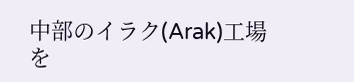中部のイラク(Arak)工場を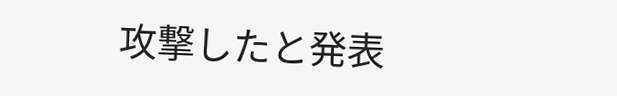攻撃したと発表